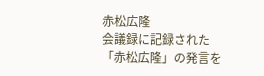赤松広隆
会議録に記録された「赤松広隆」の発言を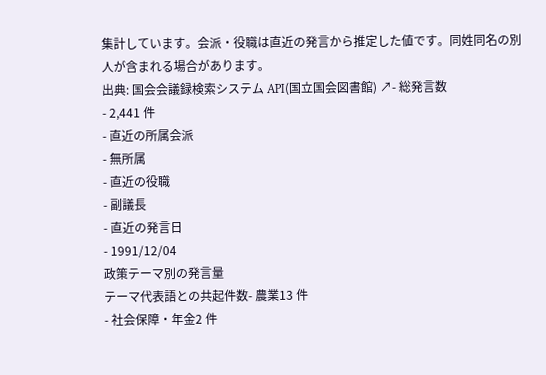集計しています。会派・役職は直近の発言から推定した値です。同姓同名の別人が含まれる場合があります。
出典: 国会会議録検索システム API(国立国会図書館) ↗- 総発言数
- 2,441 件
- 直近の所属会派
- 無所属
- 直近の役職
- 副議長
- 直近の発言日
- 1991/12/04
政策テーマ別の発言量
テーマ代表語との共起件数- 農業13 件
- 社会保障・年金2 件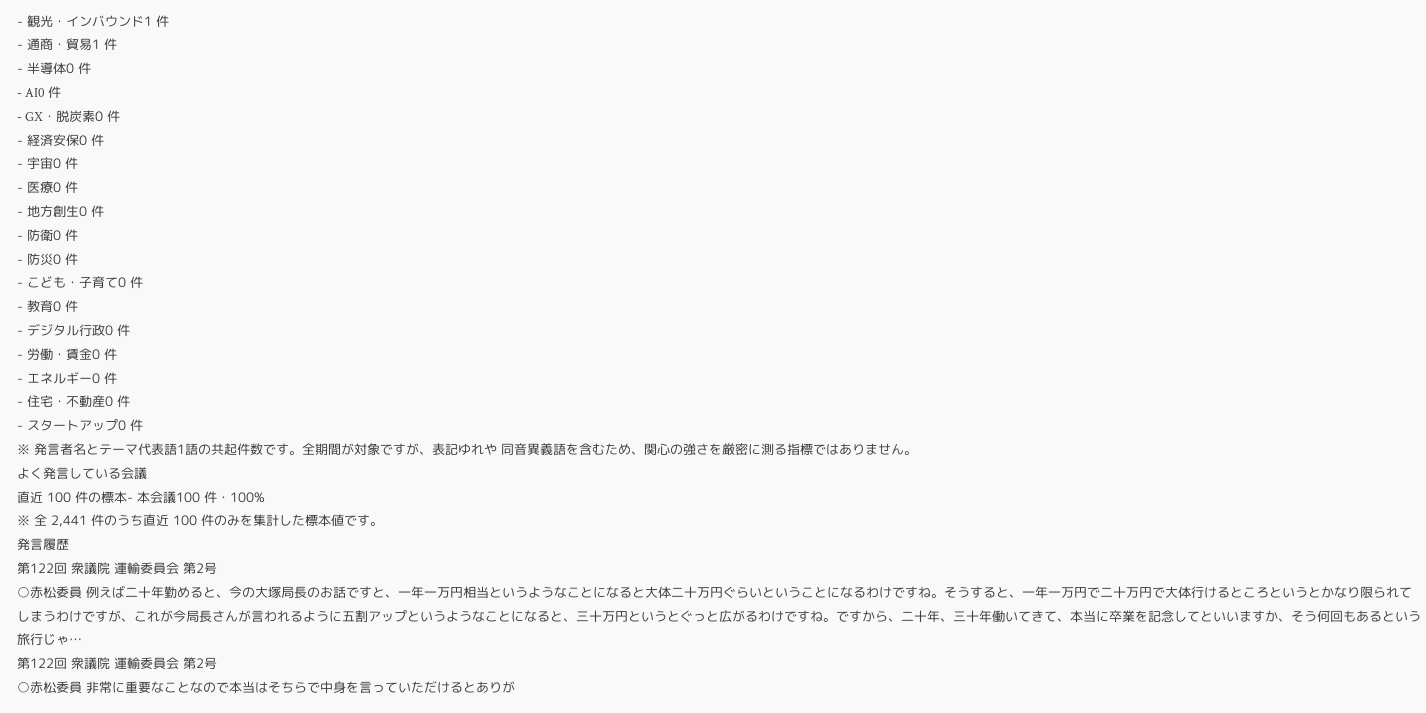- 観光・インバウンド1 件
- 通商・貿易1 件
- 半導体0 件
- AI0 件
- GX・脱炭素0 件
- 経済安保0 件
- 宇宙0 件
- 医療0 件
- 地方創生0 件
- 防衛0 件
- 防災0 件
- こども・子育て0 件
- 教育0 件
- デジタル行政0 件
- 労働・賃金0 件
- エネルギー0 件
- 住宅・不動産0 件
- スタートアップ0 件
※ 発言者名とテーマ代表語1語の共起件数です。全期間が対象ですが、表記ゆれや 同音異義語を含むため、関心の強さを厳密に測る指標ではありません。
よく発言している会議
直近 100 件の標本- 本会議100 件・100%
※ 全 2,441 件のうち直近 100 件のみを集計した標本値です。
発言履歴
第122回 衆議院 運輸委員会 第2号
○赤松委員 例えば二十年勤めると、今の大塚局長のお話ですと、一年一万円相当というようなことになると大体二十万円ぐらいということになるわけですね。そうすると、一年一万円で二十万円で大体行けるところというとかなり限られてしまうわけですが、これが今局長さんが言われるように五割アップというようなことになると、三十万円というとぐっと広がるわけですね。ですから、二十年、三十年働いてきて、本当に卒業を記念してといいますか、そう何回もあるという旅行じゃ…
第122回 衆議院 運輸委員会 第2号
○赤松委員 非常に重要なことなので本当はそちらで中身を言っていただけるとありが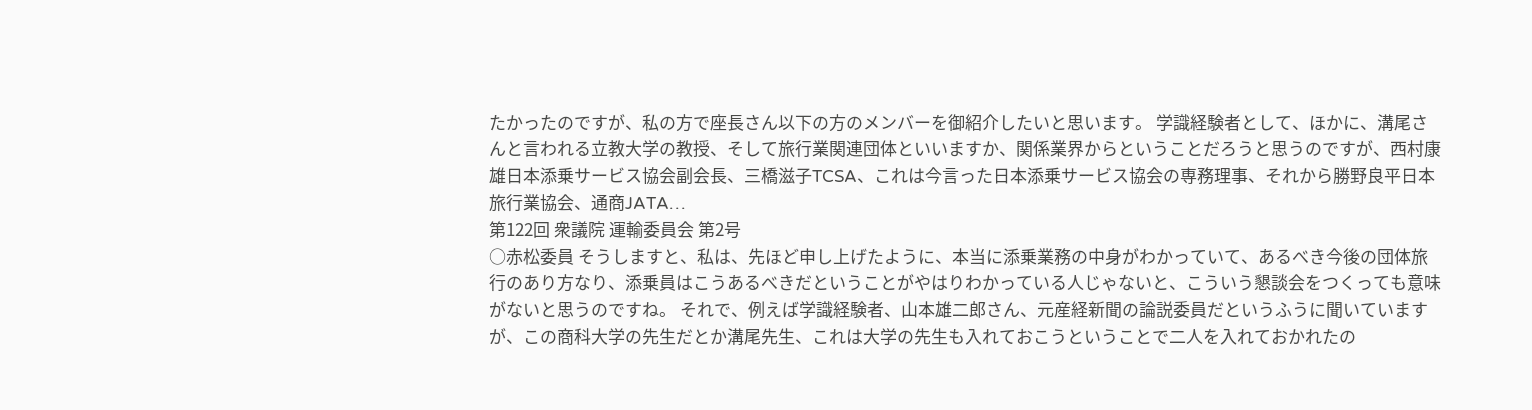たかったのですが、私の方で座長さん以下の方のメンバーを御紹介したいと思います。 学識経験者として、ほかに、溝尾さんと言われる立教大学の教授、そして旅行業関連団体といいますか、関係業界からということだろうと思うのですが、西村康雄日本添乗サービス協会副会長、三橋滋子TCSA、これは今言った日本添乗サービス協会の専務理事、それから勝野良平日本旅行業協会、通商JATA…
第122回 衆議院 運輸委員会 第2号
○赤松委員 そうしますと、私は、先ほど申し上げたように、本当に添乗業務の中身がわかっていて、あるべき今後の団体旅行のあり方なり、添乗員はこうあるべきだということがやはりわかっている人じゃないと、こういう懇談会をつくっても意味がないと思うのですね。 それで、例えば学識経験者、山本雄二郎さん、元産経新聞の論説委員だというふうに聞いていますが、この商科大学の先生だとか溝尾先生、これは大学の先生も入れておこうということで二人を入れておかれたの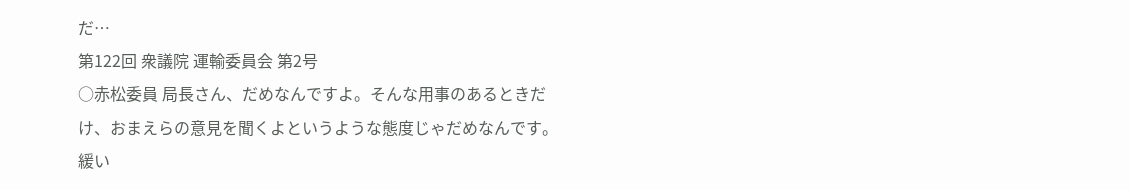だ…
第122回 衆議院 運輸委員会 第2号
○赤松委員 局長さん、だめなんですよ。そんな用事のあるときだけ、おまえらの意見を聞くよというような態度じゃだめなんです。緩い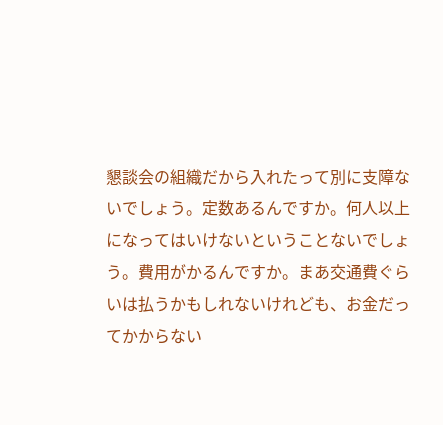懇談会の組織だから入れたって別に支障ないでしょう。定数あるんですか。何人以上になってはいけないということないでしょう。費用がかるんですか。まあ交通費ぐらいは払うかもしれないけれども、お金だってかからない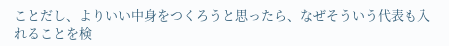ことだし、よりいい中身をつくろうと思ったら、なぜそういう代表も入れることを検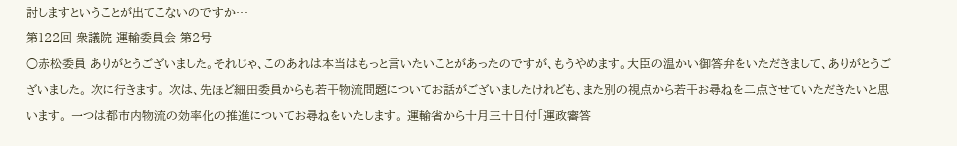討しますということが出てこないのですか…
第122回 衆議院 運輸委員会 第2号
○赤松委員 ありがとうございました。それじゃ、このあれは本当はもっと言いたいことがあったのですが、もうやめます。大臣の温かい御答弁をいただきまして、ありがとうございました。 次に行きます。 次は、先ほど細田委員からも若干物流問題についてお話がございましたけれども、また別の視点から若干お尋ねを二点させていただきたいと思います。 一つは都市内物流の効率化の推進についてお尋ねをいたします。 運輸省から十月三十日付「運政審答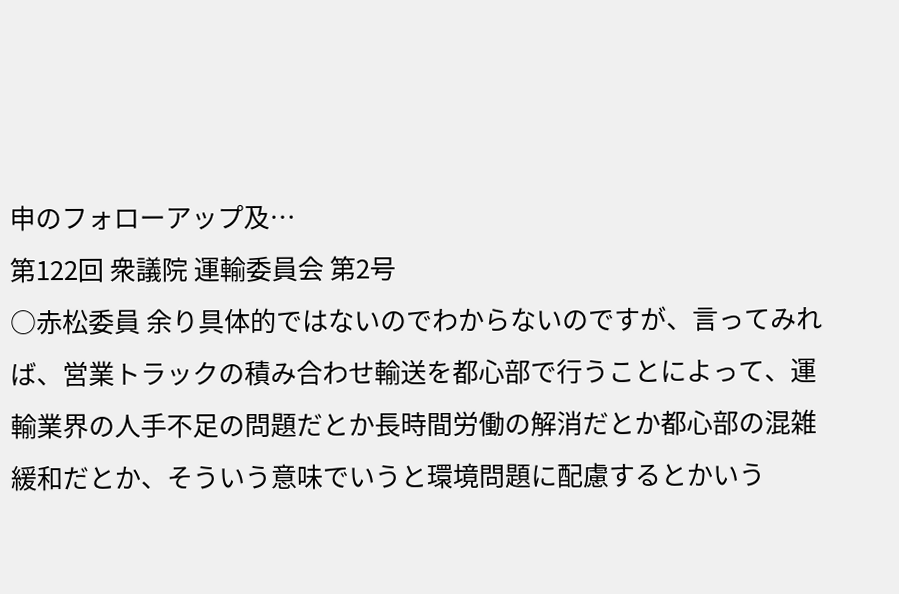申のフォローアップ及…
第122回 衆議院 運輸委員会 第2号
○赤松委員 余り具体的ではないのでわからないのですが、言ってみれば、営業トラックの積み合わせ輸送を都心部で行うことによって、運輸業界の人手不足の問題だとか長時間労働の解消だとか都心部の混雑緩和だとか、そういう意味でいうと環境問題に配慮するとかいう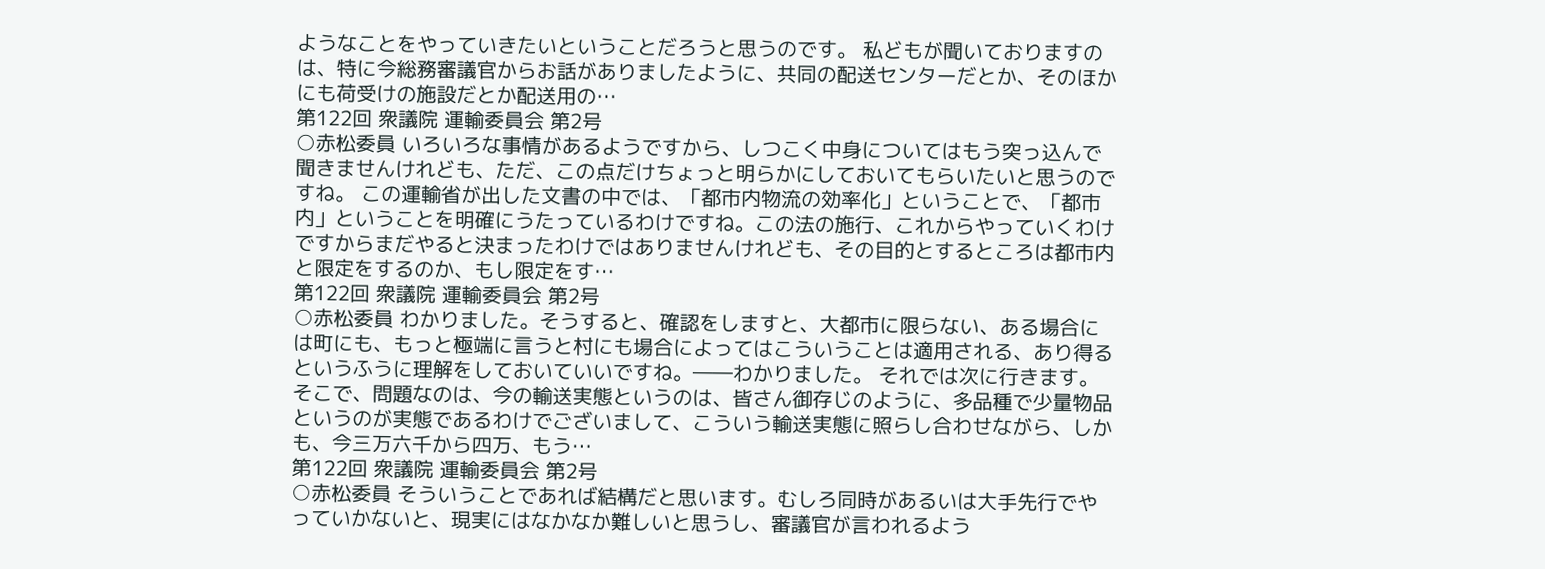ようなことをやっていきたいということだろうと思うのです。 私どもが聞いておりますのは、特に今総務審議官からお話がありましたように、共同の配送センターだとか、そのほかにも荷受けの施設だとか配送用の…
第122回 衆議院 運輸委員会 第2号
○赤松委員 いろいろな事情があるようですから、しつこく中身についてはもう突っ込んで聞きませんけれども、ただ、この点だけちょっと明らかにしておいてもらいたいと思うのですね。 この運輸省が出した文書の中では、「都市内物流の効率化」ということで、「都市内」ということを明確にうたっているわけですね。この法の施行、これからやっていくわけですからまだやると決まったわけではありませんけれども、その目的とするところは都市内と限定をするのか、もし限定をす…
第122回 衆議院 運輸委員会 第2号
○赤松委員 わかりました。そうすると、確認をしますと、大都市に限らない、ある場合には町にも、もっと極端に言うと村にも場合によってはこういうことは適用される、あり得るというふうに理解をしておいていいですね。――わかりました。 それでは次に行きます。 そこで、問題なのは、今の輸送実態というのは、皆さん御存じのように、多品種で少量物品というのが実態であるわけでございまして、こういう輸送実態に照らし合わせながら、しかも、今三万六千から四万、もう…
第122回 衆議院 運輸委員会 第2号
○赤松委員 そういうことであれば結構だと思います。むしろ同時があるいは大手先行でやっていかないと、現実にはなかなか難しいと思うし、審議官が言われるよう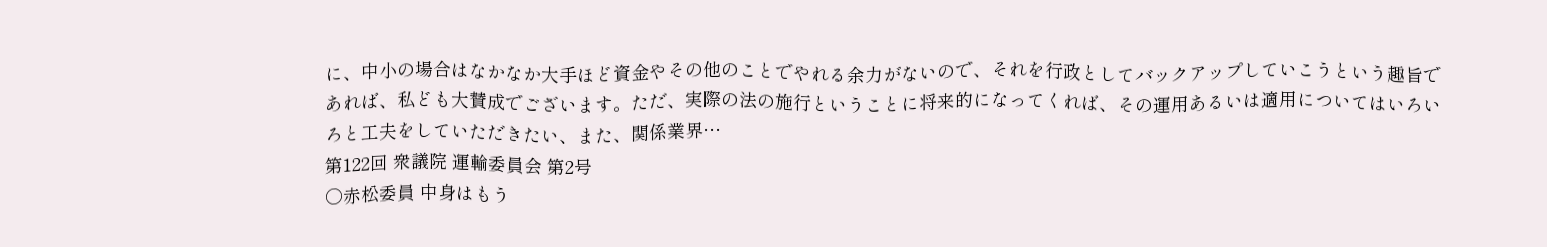に、中小の場合はなかなか大手ほど資金やその他のことでやれる余力がないので、それを行政としてバックアップしていこうという趣旨であれば、私ども大賛成でございます。ただ、実際の法の施行ということに将来的になってくれば、その運用あるいは適用についてはいろいろと工夫をしていただきたい、また、関係業界…
第122回 衆議院 運輸委員会 第2号
○赤松委員 中身はもう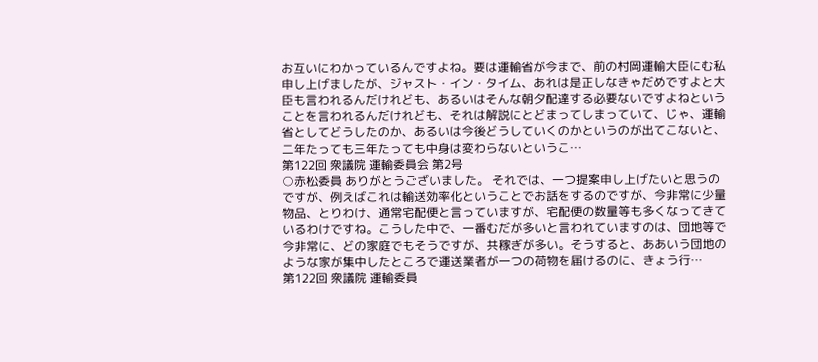お互いにわかっているんですよね。要は運輸省が今まで、前の村岡運輸大臣にむ私申し上げましたが、ジャスト・イン・タイム、あれは是正しなきゃだめですよと大臣も言われるんだけれども、あるいはそんな朝夕配達する必要ないですよねということを言われるんだけれども、それは解説にとどまってしまっていて、じゃ、運輸省としてどうしたのか、あるいは今後どうしていくのかというのが出てこないと、二年たっても三年たっても中身は変わらないというこ…
第122回 衆議院 運輸委員会 第2号
○赤松委員 ありがとうございました。 それでは、一つ提案申し上げたいと思うのですが、例えばこれは輸送効率化ということでお話をするのですが、今非常に少量物品、とりわけ、通常宅配便と言っていますが、宅配便の数量等も多くなってきているわけですね。こうした中で、一番むだが多いと言われていますのは、団地等で今非常に、どの家庭でもそうですが、共稼ぎが多い。そうすると、ああいう団地のような家が集中したところで運送業者が一つの荷物を届けるのに、きょう行…
第122回 衆議院 運輸委員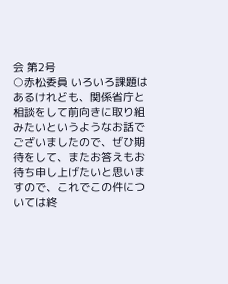会 第2号
○赤松委員 いろいろ課題はあるけれども、関係省庁と相談をして前向きに取り組みたいというようなお話でございましたので、ぜひ期待をして、またお答えもお待ち申し上げたいと思いますので、これでこの件については終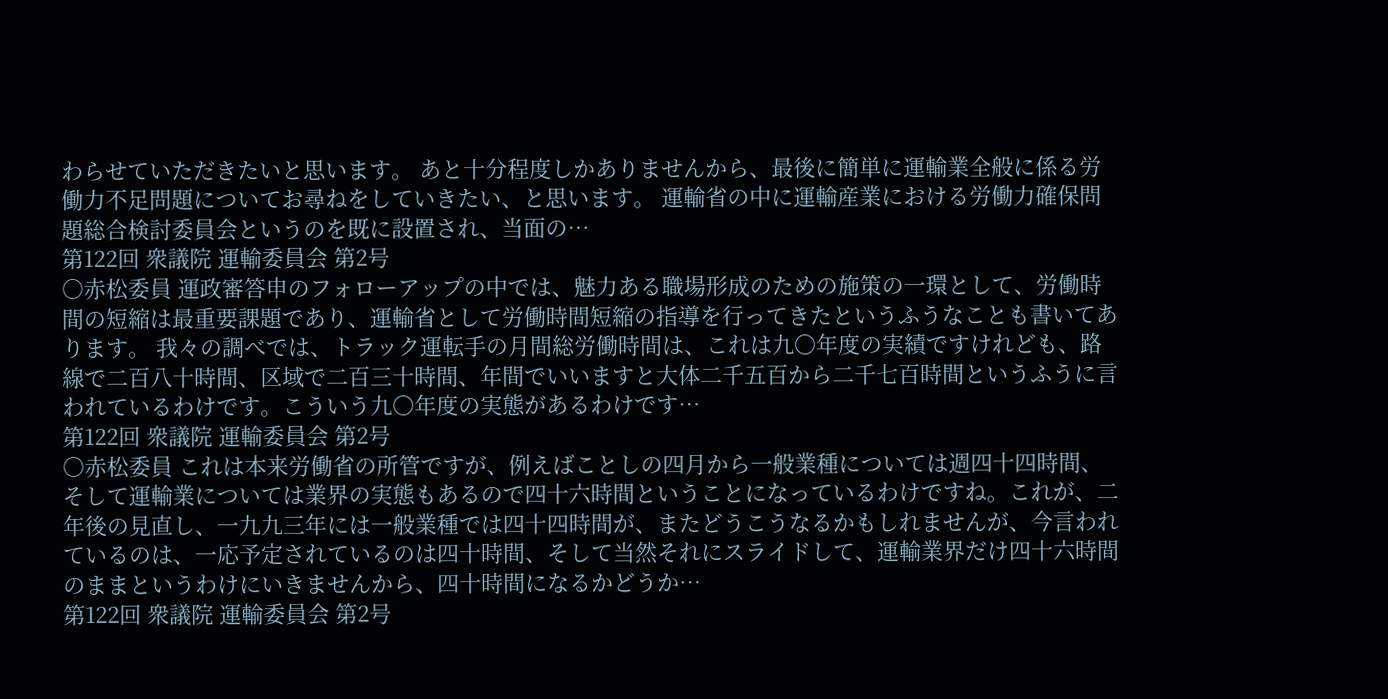わらせていただきたいと思います。 あと十分程度しかありませんから、最後に簡単に運輸業全般に係る労働力不足問題についてお尋ねをしていきたい、と思います。 運輸省の中に運輸産業における労働力確保問題総合検討委員会というのを既に設置され、当面の…
第122回 衆議院 運輸委員会 第2号
○赤松委員 運政審答申のフォローアップの中では、魅力ある職場形成のための施策の一環として、労働時間の短縮は最重要課題であり、運輸省として労働時間短縮の指導を行ってきたというふうなことも書いてあります。 我々の調べでは、トラック運転手の月間総労働時間は、これは九〇年度の実績ですけれども、路線で二百八十時間、区域で二百三十時間、年間でいいますと大体二千五百から二千七百時間というふうに言われているわけです。こういう九〇年度の実態があるわけです…
第122回 衆議院 運輸委員会 第2号
○赤松委員 これは本来労働省の所管ですが、例えばことしの四月から一般業種については週四十四時間、そして運輸業については業界の実態もあるので四十六時間ということになっているわけですね。これが、二年後の見直し、一九九三年には一般業種では四十四時間が、またどうこうなるかもしれませんが、今言われているのは、一応予定されているのは四十時間、そして当然それにスライドして、運輸業界だけ四十六時間のままというわけにいきませんから、四十時間になるかどうか…
第122回 衆議院 運輸委員会 第2号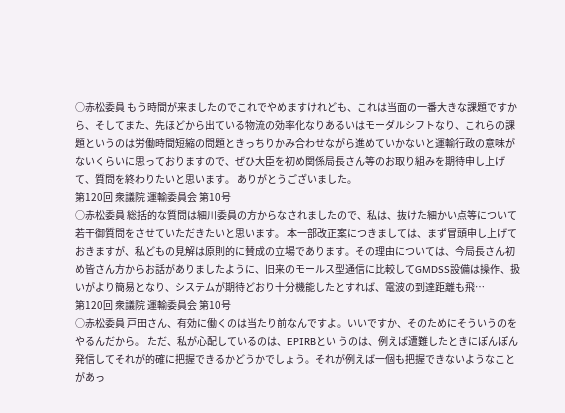○赤松委員 もう時間が来ましたのでこれでやめますけれども、これは当面の一番大きな課題ですから、そしてまた、先ほどから出ている物流の効率化なりあるいはモーダルシフトなり、これらの課題というのは労働時間短縮の問題ときっちりかみ合わせながら進めていかないと運輸行政の意味がないくらいに思っておりますので、ぜひ大臣を初め関係局長さん等のお取り組みを期待申し上げて、質問を終わりたいと思います。 ありがとうございました。
第120回 衆議院 運輸委員会 第10号
○赤松委員 総括的な質問は細川委員の方からなされましたので、私は、抜けた細かい点等について若干御質問をさせていただきたいと思います。 本一部改正案につきましては、まず冒頭申し上げておきますが、私どもの見解は原則的に賛成の立場であります。その理由については、今局長さん初め皆さん方からお話がありましたように、旧来のモールス型通信に比較してGMDSS設備は操作、扱いがより簡易となり、システムが期待どおり十分機能したとすれば、電波の到達距離も飛…
第120回 衆議院 運輸委員会 第10号
○赤松委員 戸田さん、有効に働くのは当たり前なんですよ。いいですか、そのためにそういうのをやるんだから。 ただ、私が心配しているのは、EPIRBとい うのは、例えば遭難したときにぽんぽん発信してそれが的確に把握できるかどうかでしょう。それが例えば一個も把握できないようなことがあっ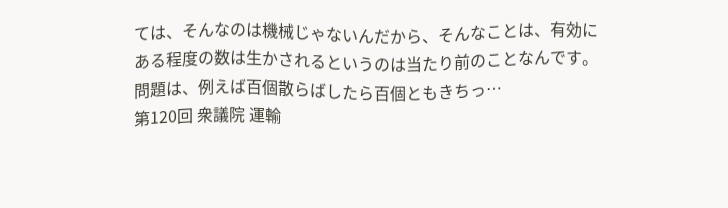ては、そんなのは機械じゃないんだから、そんなことは、有効にある程度の数は生かされるというのは当たり前のことなんです。問題は、例えば百個散らばしたら百個ともきちっ…
第120回 衆議院 運輸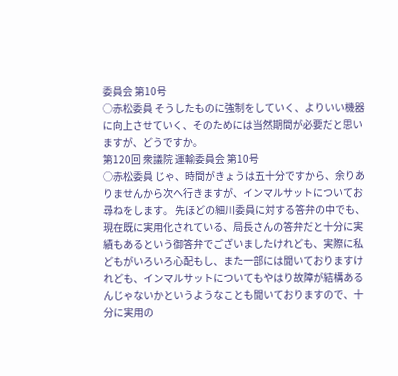委員会 第10号
○赤松委員 そうしたものに強制をしていく、よりいい機器に向上させていく、そのためには当然期間が必要だと思いますが、どうですか。
第120回 衆議院 運輸委員会 第10号
○赤松委員 じゃ、時間がきょうは五十分ですから、余りありませんから次へ行きますが、インマルサットについてお尋ねをします。 先ほどの細川委員に対する答弁の中でも、現在既に実用化されている、局長さんの答弁だと十分に実績もあるという御答弁でございましたけれども、実際に私どもがいろいろ心配もし、また一部には聞いておりますけれども、インマルサットについてもやはり故障が結構あるんじゃないかというようなことも聞いておりますので、十分に実用の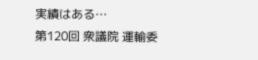実績はある…
第120回 衆議院 運輸委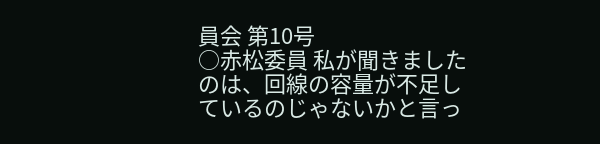員会 第10号
○赤松委員 私が聞きましたのは、回線の容量が不足しているのじゃないかと言っ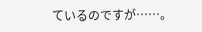ているのですが……。